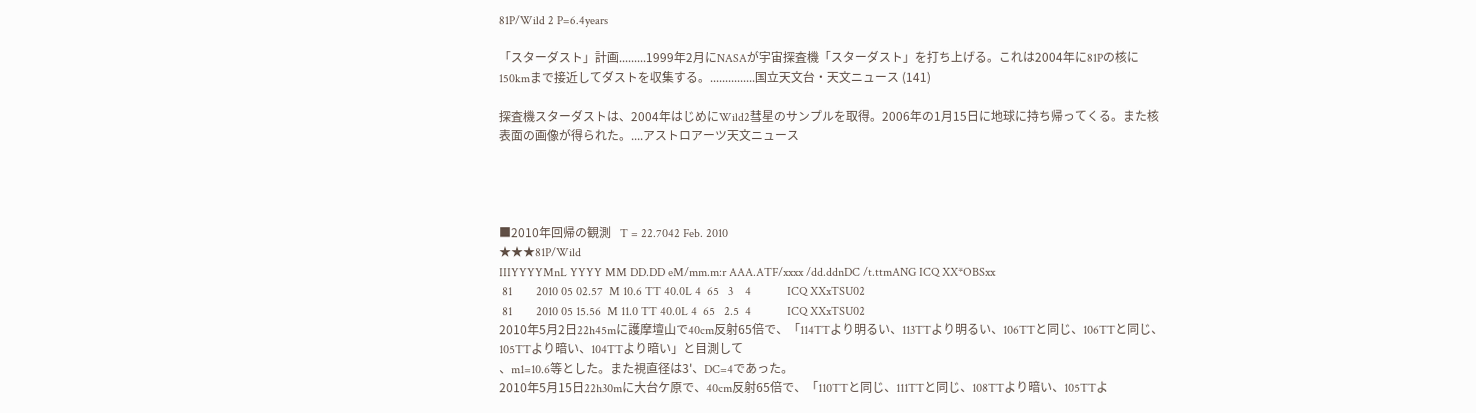81P/Wild 2 P=6.4years

「スターダスト」計画.........1999年2月にNASAが宇宙探査機「スターダスト」を打ち上げる。これは2004年に81Pの核に150kmまで接近してダストを収集する。...............国立天文台・天文ニュース (141)

探査機スターダストは、2004年はじめにWild2彗星のサンプルを取得。2006年の1月15日に地球に持ち帰ってくる。また核表面の画像が得られた。....アストロアーツ天文ニュース




■2010年回帰の観測   T = 22.7042 Feb. 2010
★★★81P/Wild
IIIYYYYMnL YYYY MM DD.DD eM/mm.m:r AAA.ATF/xxxx /dd.ddnDC /t.ttmANG ICQ XX*OBSxx
 81        2010 05 02.57  M 10.6 TT 40.0L 4  65   3    4            ICQ XXxTSU02
 81        2010 05 15.56  M 11.0 TT 40.0L 4  65   2.5  4            ICQ XXxTSU02
2010年5月2日22h45mに護摩壇山で40cm反射65倍で、「114TTより明るい、113TTより明るい、106TTと同じ、106TTと同じ、105TTより暗い、104TTより暗い」と目測して
、m1=10.6等とした。また視直径は3'、DC=4であった。
2010年5月15日22h30mに大台ケ原で、40cm反射65倍で、「110TTと同じ、111TTと同じ、108TTより暗い、105TTよ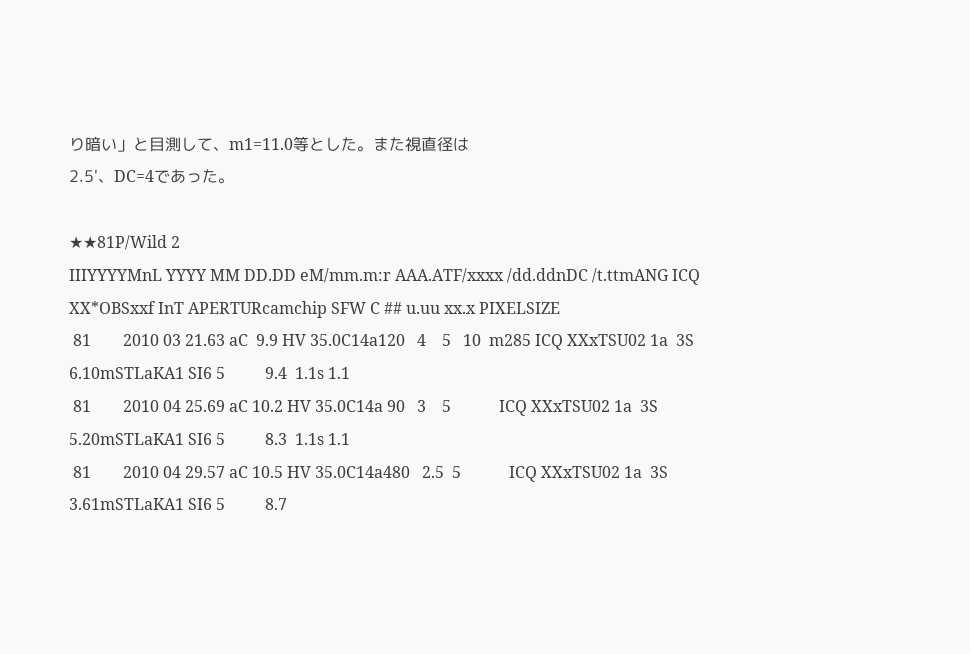り暗い」と目測して、m1=11.0等とした。また視直径は
2.5'、DC=4であった。

★★81P/Wild 2
IIIYYYYMnL YYYY MM DD.DD eM/mm.m:r AAA.ATF/xxxx /dd.ddnDC /t.ttmANG ICQ XX*OBSxxf InT APERTURcamchip SFW C ## u.uu xx.x PIXELSIZE
 81        2010 03 21.63 aC  9.9 HV 35.0C14a120   4    5   10  m285 ICQ XXxTSU02 1a  3S 6.10mSTLaKA1 SI6 5          9.4  1.1s 1.1
 81        2010 04 25.69 aC 10.2 HV 35.0C14a 90   3    5            ICQ XXxTSU02 1a  3S 5.20mSTLaKA1 SI6 5          8.3  1.1s 1.1
 81        2010 04 29.57 aC 10.5 HV 35.0C14a480   2.5  5            ICQ XXxTSU02 1a  3S 3.61mSTLaKA1 SI6 5          8.7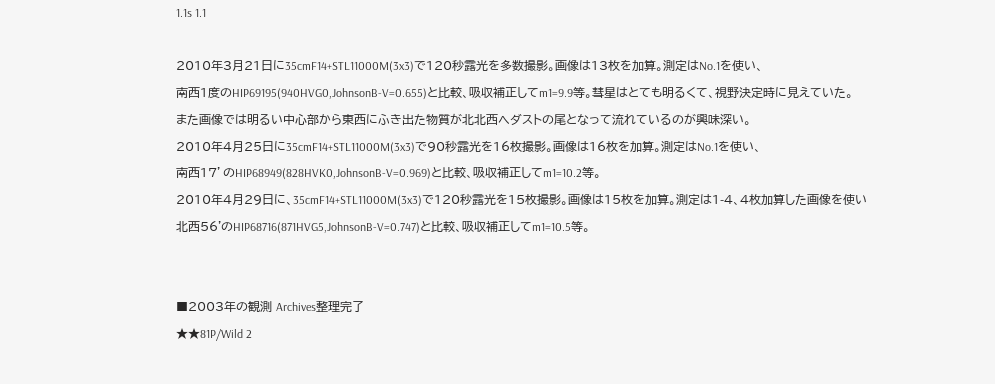1.1s 1.1

2010年3月21日に35cmF14+STL11000M(3x3)で120秒露光を多数撮影。画像は13枚を加算。測定はNo.1を使い、
南西1度のHIP69195(940HVG0,JohnsonB-V=0.655)と比較、吸収補正してm1=9.9等。彗星はとても明るくて、視野決定時に見えていた。
また画像では明るい中心部から東西にふき出た物質が北北西へダストの尾となって流れているのが興味深い。
2010年4月25日に35cmF14+STL11000M(3x3)で90秒露光を16枚撮影。画像は16枚を加算。測定はNo.1を使い、
南西17’のHIP68949(828HVK0,JohnsonB-V=0.969)と比較、吸収補正してm1=10.2等。
2010年4月29日に、35cmF14+STL11000M(3x3)で120秒露光を15枚撮影。画像は15枚を加算。測定は1-4、4枚加算した画像を使い
北西56'のHIP68716(871HVG5,JohnsonB-V=0.747)と比較、吸収補正してm1=10.5等。


■2003年の観測 Archives整理完了
★★81P/Wild 2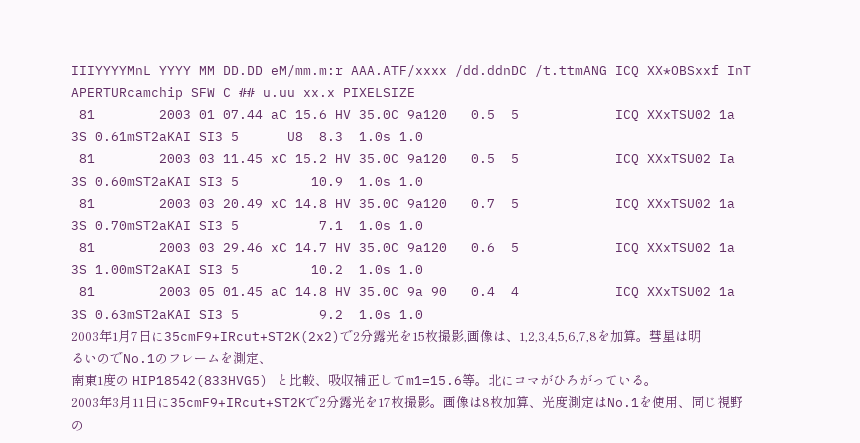IIIYYYYMnL YYYY MM DD.DD eM/mm.m:r AAA.ATF/xxxx /dd.ddnDC /t.ttmANG ICQ XX*OBSxxf InT APERTURcamchip SFW C ## u.uu xx.x PIXELSIZE
 81        2003 01 07.44 aC 15.6 HV 35.0C 9a120   0.5  5            ICQ XXxTSU02 1a  3S 0.61mST2aKAI SI3 5      U8  8.3  1.0s 1.0
 81        2003 03 11.45 xC 15.2 HV 35.0C 9a120   0.5  5            ICQ XXxTSU02 Ia  3S 0.60mST2aKAI SI3 5         10.9  1.0s 1.0
 81        2003 03 20.49 xC 14.8 HV 35.0C 9a120   0.7  5            ICQ XXxTSU02 1a  3S 0.70mST2aKAI SI3 5          7.1  1.0s 1.0
 81        2003 03 29.46 xC 14.7 HV 35.0C 9a120   0.6  5            ICQ XXxTSU02 1a  3S 1.00mST2aKAI SI3 5         10.2  1.0s 1.0
 81        2003 05 01.45 aC 14.8 HV 35.0C 9a 90   0.4  4            ICQ XXxTSU02 1a  3S 0.63mST2aKAI SI3 5          9.2  1.0s 1.0
2003年1月7日に35cmF9+IRcut+ST2K(2x2)で2分露光を15枚撮影,画像は、1,2,3,4,5,6,7,8を加算。彗星は明るいのでNo.1のフレームを測定、
南東1度の HIP18542(833HVG5) と比較、吸収補正してm1=15.6等。北にコマがひろがっている。
2003年3月11日に35cmF9+IRcut+ST2Kで2分露光を17枚撮影。画像は8枚加算、光度測定はNo.1を使用、同じ視野の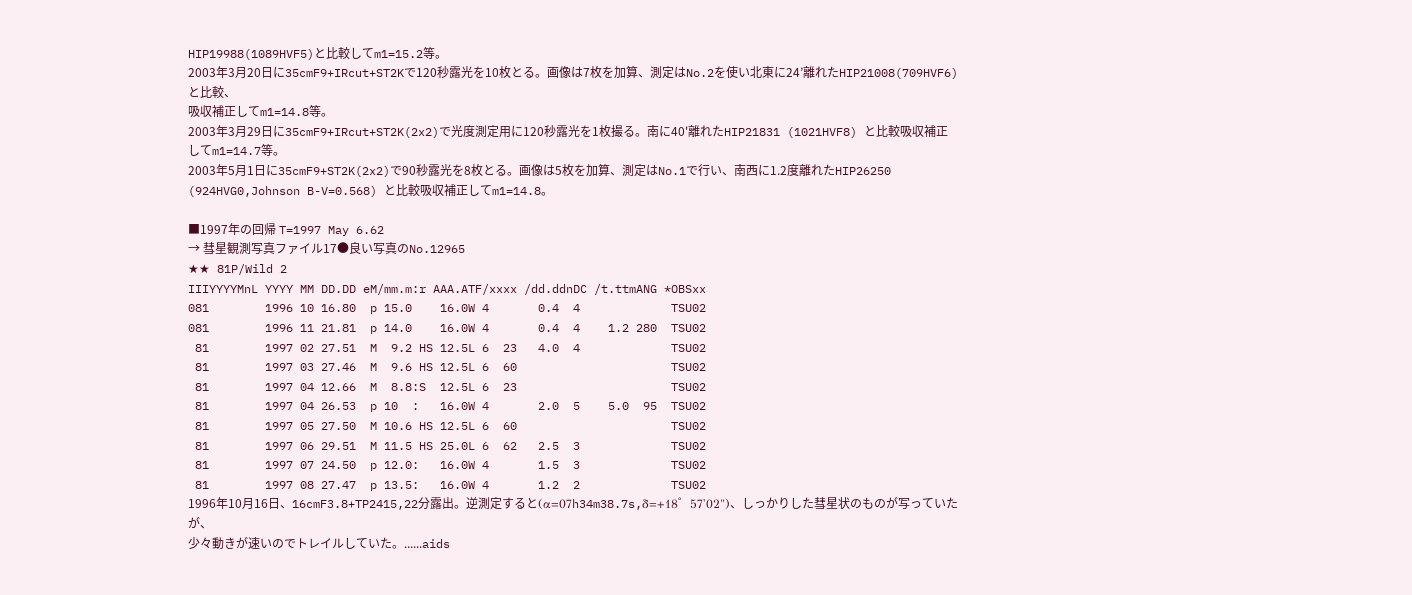HIP19988(1089HVF5)と比較してm1=15.2等。
2003年3月20日に35cmF9+IRcut+ST2Kで120秒露光を10枚とる。画像は7枚を加算、測定はNo.2を使い北東に24’離れたHIP21008(709HVF6)と比較、
吸収補正してm1=14.8等。
2003年3月29日に35cmF9+IRcut+ST2K(2x2)で光度測定用に120秒露光を1枚撮る。南に40'離れたHIP21831 (1021HVF8) と比較吸収補正してm1=14.7等。
2003年5月1日に35cmF9+ST2K(2x2)で90秒露光を8枚とる。画像は5枚を加算、測定はNo.1で行い、南西に1.2度離れたHIP26250
(924HVG0,Johnson B-V=0.568) と比較吸収補正してm1=14.8。

■1997年の回帰 T=1997 May 6.62
→ 彗星観測写真ファイル17●良い写真のNo.12965
★★ 81P/Wild 2
IIIYYYYMnL YYYY MM DD.DD eM/mm.m:r AAA.ATF/xxxx /dd.ddnDC /t.ttmANG *OBSxx
081        1996 10 16.80  p 15.0    16.0W 4       0.4  4             TSU02
081        1996 11 21.81  p 14.0    16.0W 4       0.4  4    1.2 280  TSU02
 81        1997 02 27.51  M  9.2 HS 12.5L 6  23   4.0  4             TSU02
 81        1997 03 27.46  M  9.6 HS 12.5L 6  60                      TSU02
 81        1997 04 12.66  M  8.8:S  12.5L 6  23                      TSU02
 81        1997 04 26.53  p 10  :   16.0W 4       2.0  5    5.0  95  TSU02
 81        1997 05 27.50  M 10.6 HS 12.5L 6  60                      TSU02
 81        1997 06 29.51  M 11.5 HS 25.0L 6  62   2.5  3             TSU02
 81        1997 07 24.50  p 12.0:   16.0W 4       1.5  3             TSU02
 81        1997 08 27.47  p 13.5:   16.0W 4       1.2  2             TSU02
1996年10月16日、16cmF3.8+TP2415,22分露出。逆測定すると(α=07h34m38.7s,δ=+18゜57'02")、しっかりした彗星状のものが写っていたが、
少々動きが速いのでトレイルしていた。......aids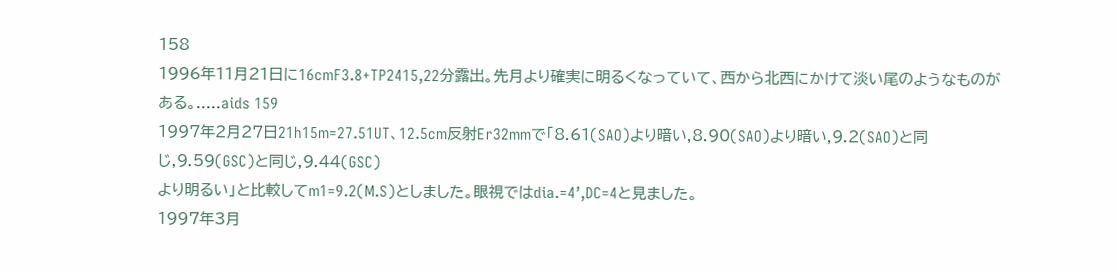158
1996年11月21日に16cmF3.8+TP2415,22分露出。先月より確実に明るくなっていて、西から北西にかけて淡い尾のようなものがある。.....aids 159
1997年2月27日21h15m=27.51UT、12.5cm反射Er32mmで「8.61(SAO)より暗い,8.90(SAO)より暗い,9.2(SAO)と同じ,9.59(GSC)と同じ,9.44(GSC)
より明るい」と比較してm1=9.2(M.S)としました。眼視ではdia.=4’,DC=4と見ました。
1997年3月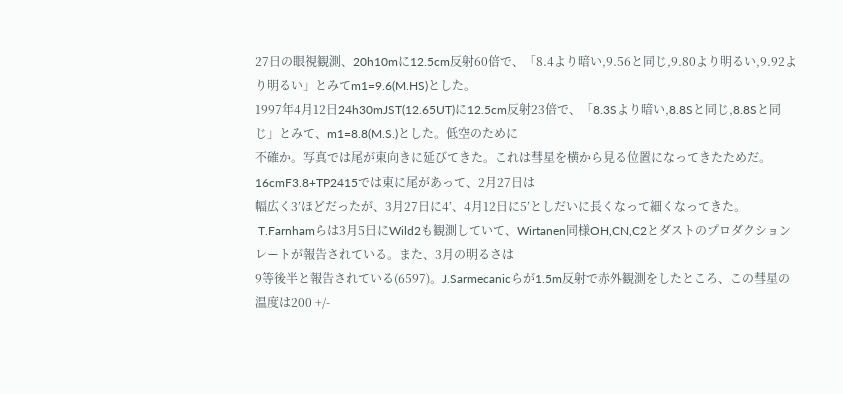27日の眼視観測、20h10mに12.5cm反射60倍で、「8.4より暗い,9.56と同じ,9.80より明るい,9.92より明るい」とみてm1=9.6(M.HS)とした。
1997年4月12日24h30mJST(12.65UT)に12.5cm反射23倍で、「8.3Sより暗い,8.8Sと同じ,8.8Sと同じ」とみて、m1=8.8(M.S.)とした。低空のために
不確か。写真では尾が東向きに延びてきた。これは彗星を横から見る位置になってきたためだ。16cmF3.8+TP2415では東に尾があって、2月27日は
幅広く3’ほどだったが、3月27日に4’、4月12日に5’としだいに長くなって細くなってきた。
 T.Farnhamらは3月5日にWild2も観測していて、Wirtanen同様OH,CN,C2とダストのプロダクションレートが報告されている。また、3月の明るさは
9等後半と報告されている(6597)。J.Sarmecanicらが1.5m反射で赤外観測をしたところ、この彗星の温度は200 +/-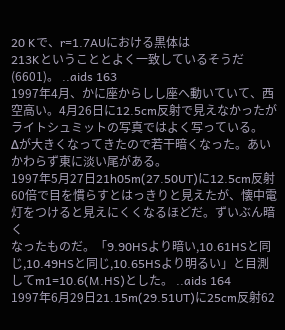20 Kで、r=1.7AUにおける黒体は
213Kということとよく一致しているそうだ(6601)。 ..aids 163
1997年4月、かに座からしし座へ動いていて、西空高い。4月26日に12.5cm反射で見えなかったがライトシュミットの写真ではよく写っている。
Δが大きくなってきたので若干暗くなった。あいかわらず東に淡い尾がある。
1997年5月27日21h05m(27.50UT)に12.5cm反射60倍で目を慣らすとはっきりと見えたが、懐中電灯をつけると見えにくくなるほどだ。ずいぶん暗く
なったものだ。「9.90HSより暗い,10.61HSと同じ,10.49HSと同じ,10.65HSより明るい」と目測してm1=10.6(M.HS)とした。 ..aids 164
1997年6月29日21.15m(29.51UT)に25cm反射62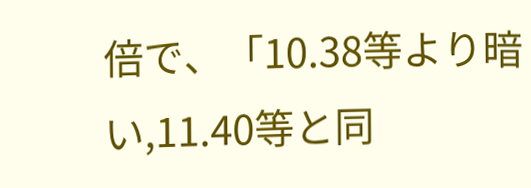倍で、「10.38等より暗い,11.40等と同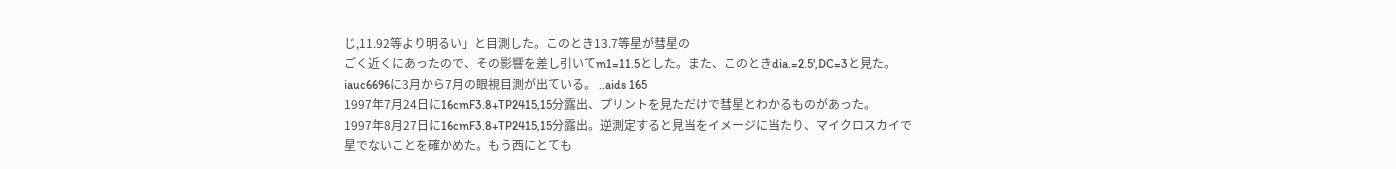じ,11.92等より明るい」と目測した。このとき13.7等星が彗星の
ごく近くにあったので、その影響を差し引いてm1=11.5とした。また、このときdia.=2.5',DC=3と見た。iauc6696に3月から7月の眼視目測が出ている。 ..aids 165
1997年7月24日に16cmF3.8+TP2415,15分露出、プリントを見ただけで彗星とわかるものがあった。
1997年8月27日に16cmF3.8+TP2415,15分露出。逆測定すると見当をイメージに当たり、マイクロスカイで星でないことを確かめた。もう西にとても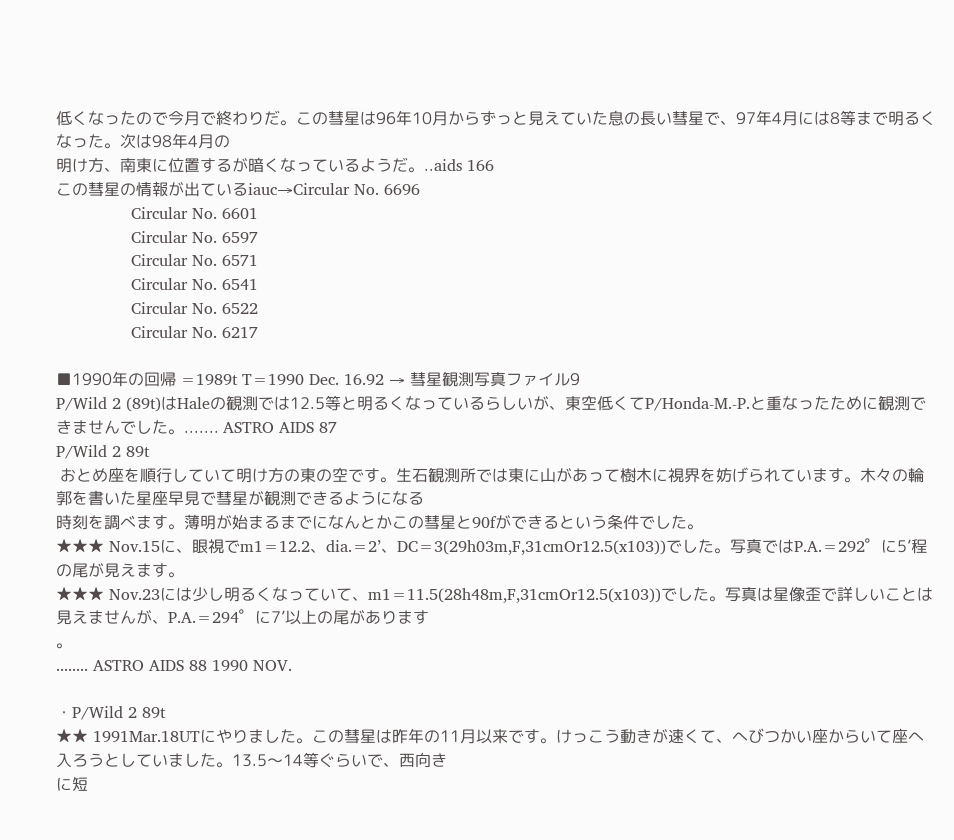低くなったので今月で終わりだ。この彗星は96年10月からずっと見えていた息の長い彗星で、97年4月には8等まで明るくなった。次は98年4月の
明け方、南東に位置するが暗くなっているようだ。..aids 166
この彗星の情報が出ているiauc→Circular No. 6696
               Circular No. 6601
               Circular No. 6597
               Circular No. 6571
               Circular No. 6541
               Circular No. 6522
               Circular No. 6217

■1990年の回帰 =1989t T=1990 Dec. 16.92 → 彗星観測写真ファイル9
P/Wild 2 (89t)はHaleの観測では12.5等と明るくなっているらしいが、東空低くてP/Honda-M.-P.と重なったために観測できませんでした。....... ASTRO AIDS 87
P/Wild 2 89t
 おとめ座を順行していて明け方の東の空です。生石観測所では東に山があって樹木に視界を妨げられています。木々の輪郭を書いた星座早見で彗星が観測できるようになる
時刻を調べます。薄明が始まるまでになんとかこの彗星と90fができるという条件でした。
★★★ Nov.15に、眼視でm1=12.2、dia.=2’、DC=3(29h03m,F,31cmOr12.5(x103))でした。写真ではP.A.=292゜に5’程の尾が見えます。
★★★ Nov.23には少し明るくなっていて、m1=11.5(28h48m,F,31cmOr12.5(x103))でした。写真は星像歪で詳しいことは見えませんが、P.A.=294゜に7’以上の尾があります
。
........ ASTRO AIDS 88 1990 NOV.

・P/Wild 2 89t
★★ 1991Mar.18UTにやりました。この彗星は昨年の11月以来です。けっこう動きが速くて、へびつかい座からいて座へ入ろうとしていました。13.5〜14等ぐらいで、西向き
に短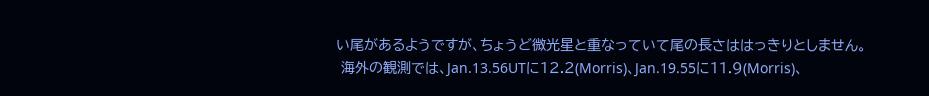い尾があるようですが、ちょうど微光星と重なっていて尾の長さははっきりとしません。
 海外の観測では、Jan.13.56UTに12.2(Morris)、Jan.19.55に11.9(Morris)、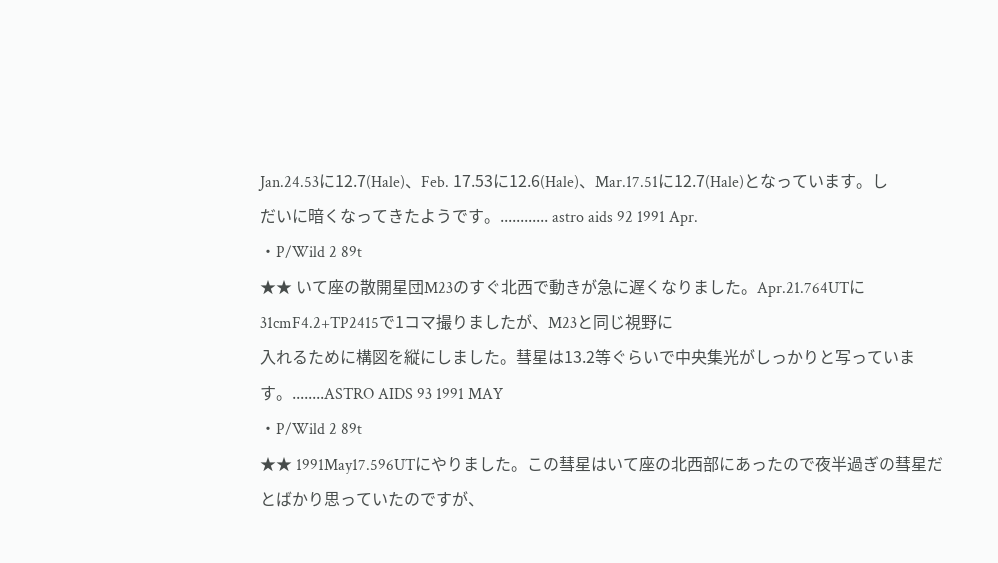Jan.24.53に12.7(Hale)、Feb. 17.53に12.6(Hale)、Mar.17.51に12.7(Hale)となっています。し
だいに暗くなってきたようです。............ astro aids 92 1991 Apr.
・P/Wild 2 89t
★★ いて座の散開星団M23のすぐ北西で動きが急に遅くなりました。Apr.21.764UTに31cmF4.2+TP2415で1コマ撮りましたが、M23と同じ視野に
入れるために構図を縦にしました。彗星は13.2等ぐらいで中央集光がしっかりと写っています。........ASTRO AIDS 93 1991 MAY
・P/Wild 2 89t
★★ 1991May17.596UTにやりました。この彗星はいて座の北西部にあったので夜半過ぎの彗星だとばかり思っていたのですが、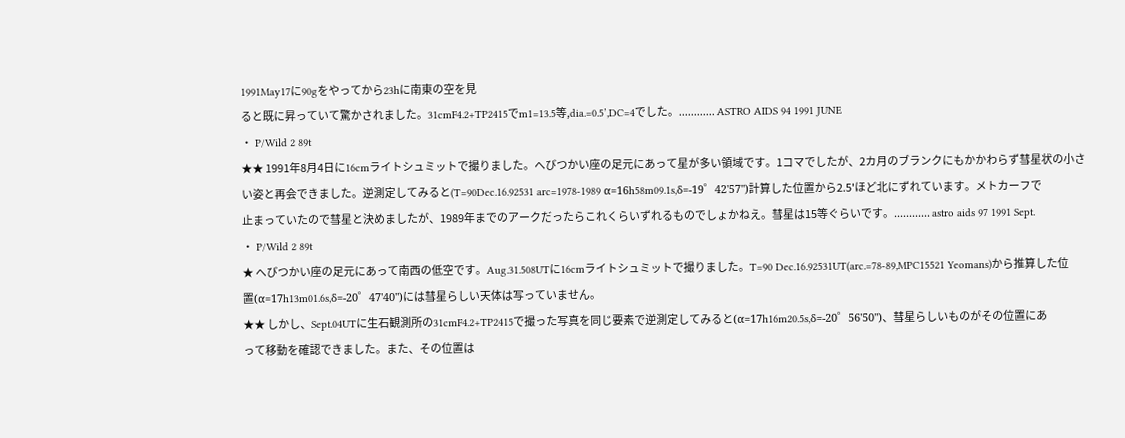1991May17に90gをやってから23hに南東の空を見
ると既に昇っていて驚かされました。31cmF4.2+TP2415でm1=13.5等,dia.=0.5’,DC=4でした。............ ASTRO AIDS 94 1991 JUNE
・ P/Wild 2 89t
★★ 1991年8月4日に16cmライトシュミットで撮りました。へびつかい座の足元にあって星が多い領域です。1コマでしたが、2カ月のブランクにもかかわらず彗星状の小さ
い姿と再会できました。逆測定してみると(T=90Dec.16.92531 arc=1978-1989 α=16h58m09.1s,δ=-19゜42'57")計算した位置から2.5'ほど北にずれています。メトカーフで
止まっていたので彗星と決めましたが、1989年までのアークだったらこれくらいずれるものでしょかねえ。彗星は15等ぐらいです。............ astro aids 97 1991 Sept.
・ P/Wild 2 89t
★ へびつかい座の足元にあって南西の低空です。Aug.31.508UTに16cmライトシュミットで撮りました。T=90 Dec.16.92531UT(arc.=78-89,MPC15521 Yeomans)から推算した位
置(α=17h13m01.6s,δ=-20゜47'40")には彗星らしい天体は写っていません。
★★ しかし、Sept.04UTに生石観測所の31cmF4.2+TP2415で撮った写真を同じ要素で逆測定してみると(α=17h16m20.5s,δ=-20゜56'50")、彗星らしいものがその位置にあ
って移動を確認できました。また、その位置は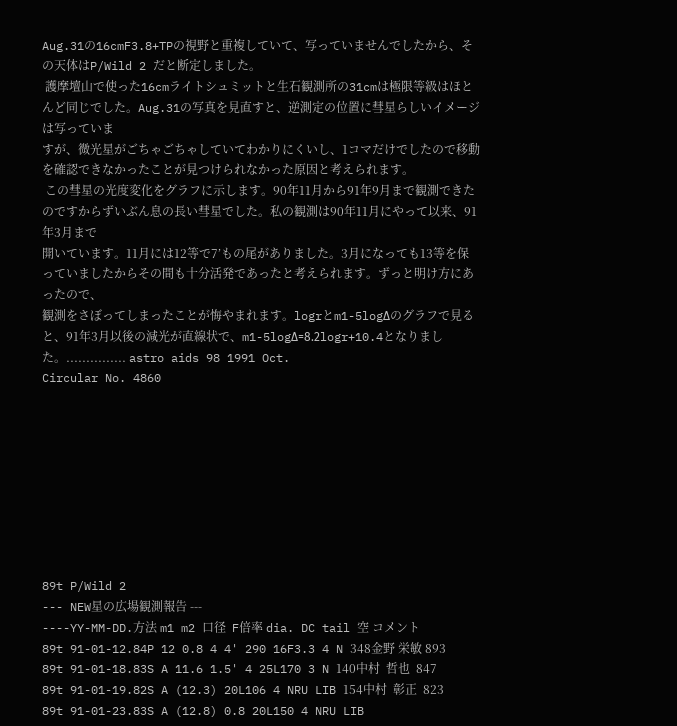Aug.31の16cmF3.8+TPの視野と重複していて、写っていませんでしたから、その天体はP/Wild 2 だと断定しました。
 護摩壇山で使った16cmライトシュミットと生石観測所の31cmは極限等級はほとんど同じでした。Aug.31の写真を見直すと、逆測定の位置に彗星らしいイメージは写っていま
すが、微光星がごちゃごちゃしていてわかりにくいし、1コマだけでしたので移動を確認できなかったことが見つけられなかった原因と考えられます。
 この彗星の光度変化をグラフに示します。90年11月から91年9月まで観測できたのですからずいぶん息の長い彗星でした。私の観測は90年11月にやって以来、91年3月まで
開いています。11月には12等で7’もの尾がありました。3月になっても13等を保っていましたからその間も十分活発であったと考えられます。ずっと明け方にあったので、
観測をさぼってしまったことが悔やまれます。logrとm1-5logΔのグラフで見ると、91年3月以後の減光が直線状で、m1-5logΔ=8.2logr+10.4となりまし
た。............... astro aids 98 1991 Oct.
Circular No. 4860









89t P/Wild 2
--- NEW星の広場観測報告 ---
----YY-MM-DD.方法 m1 m2 口径  F倍率 dia. DC tail 空 コメント
89t 91-01-12.84P 12 0.8 4 4' 290 16F3.3 4 N 348金野 栄敏 893
89t 91-01-18.83S A 11.6 1.5' 4 25L170 3 N 140中村  哲也  847
89t 91-01-19.82S A (12.3) 20L106 4 NRU LIB 154中村  彰正  823
89t 91-01-23.83S A (12.8) 0.8 20L150 4 NRU LIB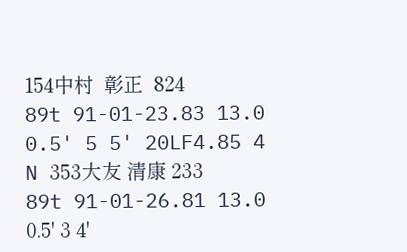154中村  彰正  824
89t 91-01-23.83 13.0 0.5' 5 5' 20LF4.85 4 N 353大友 清康 233
89t 91-01-26.81 13.0 0.5' 3 4'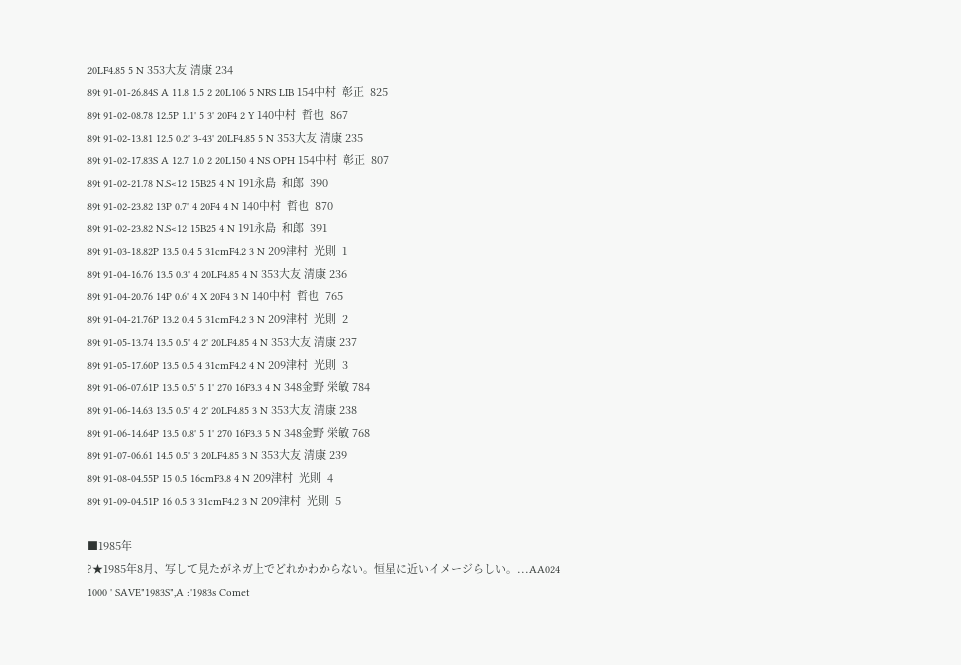20LF4.85 5 N 353大友 清康 234
89t 91-01-26.84S A 11.8 1.5 2 20L106 5 NRS LIB 154中村  彰正  825
89t 91-02-08.78 12.5P 1.1' 5 3' 20F4 2 Y 140中村  哲也  867
89t 91-02-13.81 12.5 0.2' 3-43' 20LF4.85 5 N 353大友 清康 235
89t 91-02-17.83S A 12.7 1.0 2 20L150 4 NS OPH 154中村  彰正  807
89t 91-02-21.78 N.S<12 15B25 4 N 191永島  和郎  390
89t 91-02-23.82 13P 0.7' 4 20F4 4 N 140中村  哲也  870
89t 91-02-23.82 N.S<12 15B25 4 N 191永島  和郎  391
89t 91-03-18.82P 13.5 0.4 5 31cmF4.2 3 N 209津村  光則  1
89t 91-04-16.76 13.5 0.3' 4 20LF4.85 4 N 353大友 清康 236
89t 91-04-20.76 14P 0.6' 4 X 20F4 3 N 140中村  哲也  765
89t 91-04-21.76P 13.2 0.4 5 31cmF4.2 3 N 209津村  光則  2
89t 91-05-13.74 13.5 0.5' 4 2' 20LF4.85 4 N 353大友 清康 237
89t 91-05-17.60P 13.5 0.5 4 31cmF4.2 4 N 209津村  光則  3
89t 91-06-07.61P 13.5 0.5' 5 1' 270 16F3.3 4 N 348金野 栄敏 784
89t 91-06-14.63 13.5 0.5' 4 2' 20LF4.85 3 N 353大友 清康 238
89t 91-06-14.64P 13.5 0.8' 5 1' 270 16F3.3 5 N 348金野 栄敏 768
89t 91-07-06.61 14.5 0.5' 3 20LF4.85 3 N 353大友 清康 239
89t 91-08-04.55P 15 0.5 16cmF3.8 4 N 209津村  光則  4
89t 91-09-04.51P 16 0.5 3 31cmF4.2 3 N 209津村  光則  5

■1985年
?★1985年8月、写して見たがネガ上でどれかわからない。恒星に近いイメージらしい。...AA024
1000 ' SAVE"1983S",A :'1983s Comet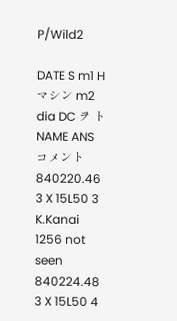P/Wild2

DATE S m1 H マシン m2 dia DC ヲ ト NAME ANS コメント
840220.46 3 X 15L50 3 K.Kanai 1256 not seen
840224.48 3 X 15L50 4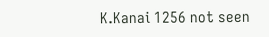K.Kanai 1256 not seen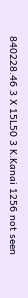840228.46 3 X 15L50 3 K.Kanai 1256 not seen